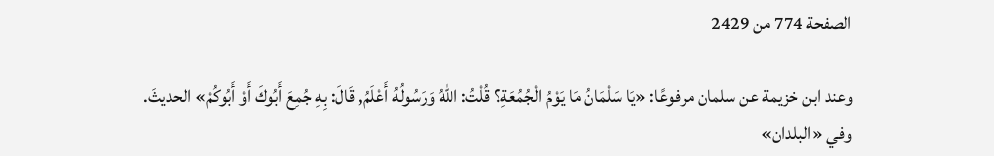الصفحة 774 من 2429

وعند ابن خزيمة عن سلمان مرفوعًا: «يَا سَلْمَانُ مَا يَوْمُ الْجُمُعَةِ؟ قُلْتُ: اللهُ وَرَسُولُهُ أَعْلَمُ, قَالَ: بِهِ جُمِعَ أَبُوكَ أَوْ أَبُوكُمْ» الحديثَ. وفي «البلدان»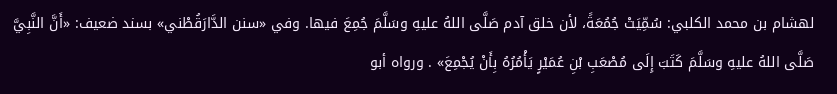لهشام بن محمد الكلبي: سُمِّيَتْ جُمُعَةً، لأن خلق آدم صَلَّى اللهُ عليهِ وسَلَّمَ جُمِعَ فيها. وفي «سنن الدَّارَقُطْني» بسند ضعيف: «أَنَّ النَّبِيَّ صَلَّى اللهُ عليهِ وسَلَّمَ كَتَبَ إِلَى مُصْعَبِ بْنِ عُمَيْرٍ يَأْمُرُهُ بِأَنْ يُجْمِعَ» . ورواه أبو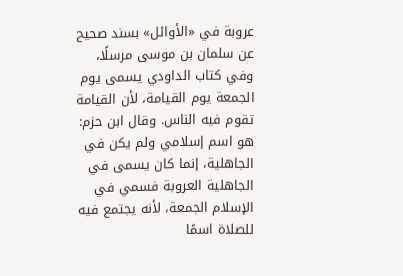عروبة في «الأوائل» بسند صحيح عن سلمان بن موسى مرسلًا، وفي كتاب الداودي يسمى يوم الجمعة يوم القيامة، لأن القيامة تقوم فيه الناس. وقال ابن حزم: هو اسم إسلامي ولم يكن في الجاهلية، إنما كان يسمى في الجاهلية العروبة فسمي في الإسلام الجمعة، لأنه يجتمع فيه للصلاة اسمًا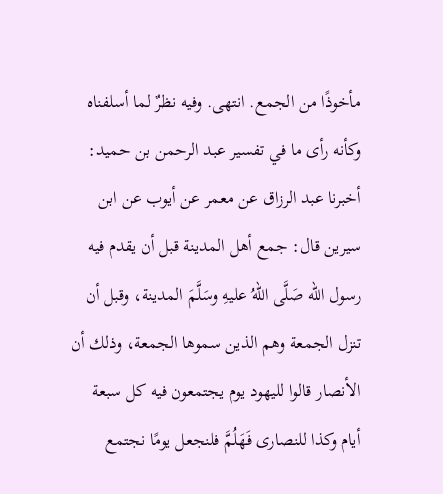مأخوذًا من الجمع. انتهى. وفيه نظرٌ لما أسلفناه وكأنه رأى ما في تفسير عبد الرحمن بن حميد: أخبرنا عبد الرزاق عن معمر عن أيوب عن ابن سيرين قال: جمع أهل المدينة قبل أن يقدم فيه رسول الله صَلَّى اللهُ عليهِ وسَلَّمَ المدينة، وقبل أن تنزل الجمعة وهم الذين سموها الجمعة، وذلك أن الأنصار قالوا لليهود يوم يجتمعون فيه كل سبعة أيام وكذا للنصارى فَهَلُمَّ فلنجعل يومًا نجتمع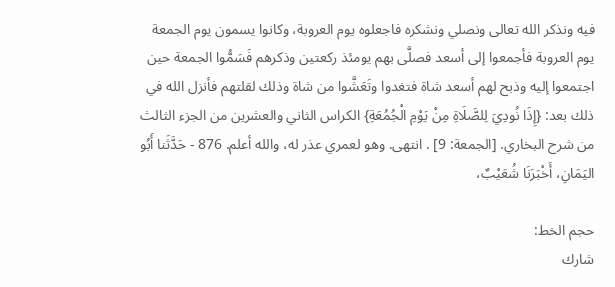فيه ونذكر الله تعالى ونصلي ونشكره فاجعلوه يوم العروبة، وكانوا يسمون يوم الجمعة يوم العروبة فأجمعوا إلى أسعد فصلَّى بهم يومئذ ركعتين وذكرهم فَسَمُّوا الجمعة حين اجتمعوا إليه وذبح لهم أسعد شاة فتغدوا وتَعَشَّوا من شاة وذلك لقلتهم فأنزل الله في ذلك بعد: {إِذَا نُودِيَ لِلصَّلَاةِ مِنْ يَوْمِ الْجُمُعَةِ} الكراس الثاني والعشرين من الجزء الثالث من شرح البخاري. [الجمعة: 9] . انتهى. وهو لعمري عذر له، والله أعلم. 876 - حَدَّثَنا أَبُو اليَمَانِ، أَخْبَرَنَا شُعَيْبٌ،

حجم الخط:
شارك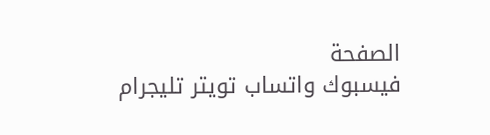الصفحة
فيسبوك واتساب تويتر تليجرام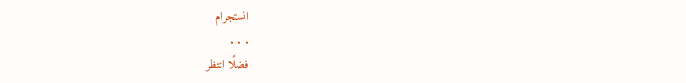انستجرام
. . .
فضلًا انتظر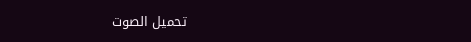تحميل الصوت